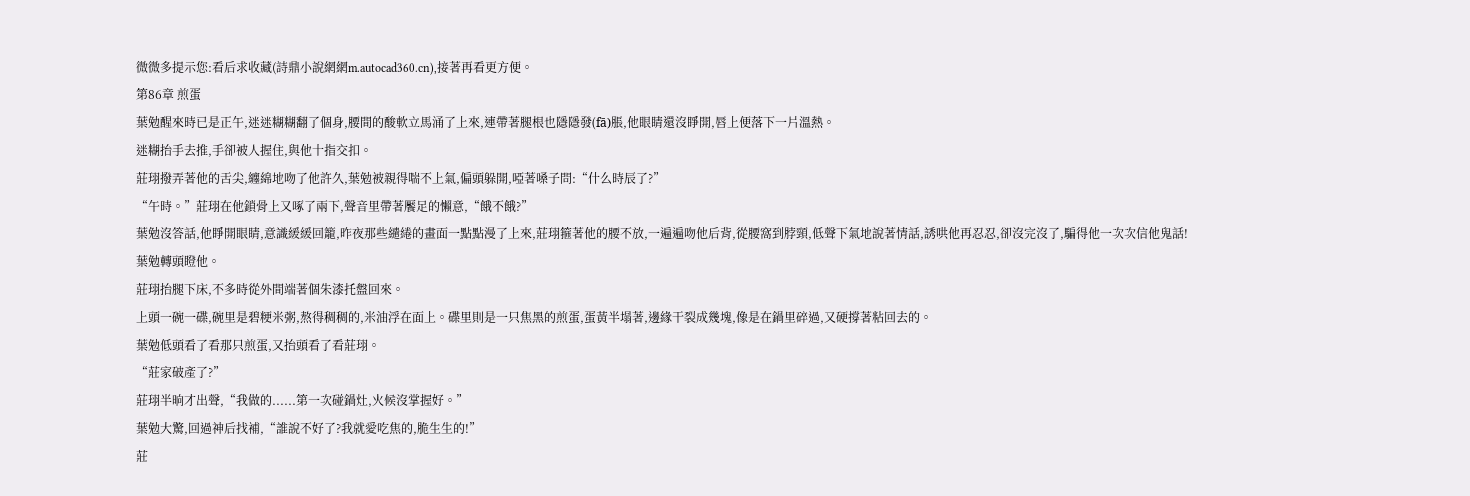微微多提示您:看后求收藏(詩鼎小說網網m.autocad360.cn),接著再看更方便。
第86章 煎蛋
葉勉醒來時已是正午,迷迷糊糊翻了個身,腰間的酸軟立馬涌了上來,連帶著腿根也隱隱發(fā)脹,他眼睛還沒睜開,唇上便落下一片溫熱。
迷糊抬手去推,手卻被人握住,與他十指交扣。
莊珝撥弄著他的舌尖,纏綿地吻了他許久,葉勉被親得喘不上氣,偏頭躲開,啞著嗓子問:“什么時辰了?”
“午時。”莊珝在他鎖骨上又啄了兩下,聲音里帶著饜足的懶意,“餓不餓?”
葉勉沒答話,他睜開眼睛,意識緩緩回籠,昨夜那些繾綣的畫面一點點漫了上來,莊珝箍著他的腰不放,一遍遍吻他后背,從腰窩到脖頸,低聲下氣地說著情話,誘哄他再忍忍,卻沒完沒了,騙得他一次次信他鬼話!
葉勉轉頭瞪他。
莊珝抬腿下床,不多時從外間端著個朱漆托盤回來。
上頭一碗一碟,碗里是碧粳米粥,熬得稠稠的,米油浮在面上。碟里則是一只焦黑的煎蛋,蛋黃半塌著,邊緣干裂成幾塊,像是在鍋里碎過,又硬撐著粘回去的。
葉勉低頭看了看那只煎蛋,又抬頭看了看莊珝。
“莊家破產了?”
莊珝半晌才出聲,“我做的......第一次碰鍋灶,火候沒掌握好。”
葉勉大驚,回過神后找補,“誰說不好了?我就愛吃焦的,脆生生的!”
莊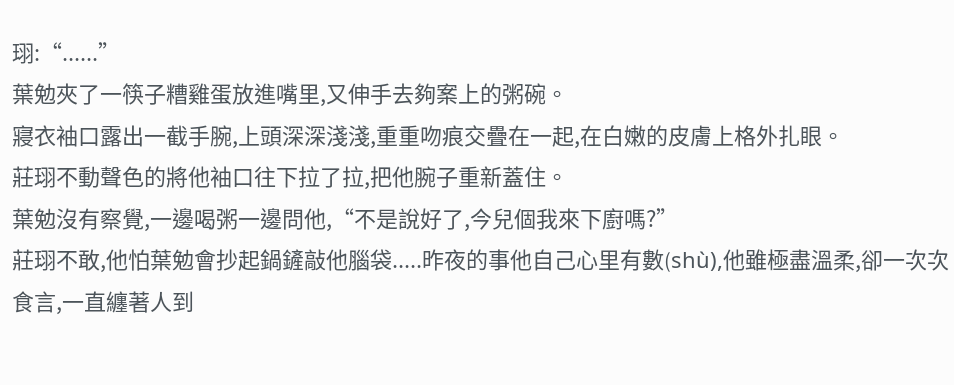珝:“......”
葉勉夾了一筷子糟雞蛋放進嘴里,又伸手去夠案上的粥碗。
寢衣袖口露出一截手腕,上頭深深淺淺,重重吻痕交疊在一起,在白嫩的皮膚上格外扎眼。
莊珝不動聲色的將他袖口往下拉了拉,把他腕子重新蓋住。
葉勉沒有察覺,一邊喝粥一邊問他,“不是說好了,今兒個我來下廚嗎?”
莊珝不敢,他怕葉勉會抄起鍋鏟敲他腦袋.....昨夜的事他自己心里有數(shù),他雖極盡溫柔,卻一次次食言,一直纏著人到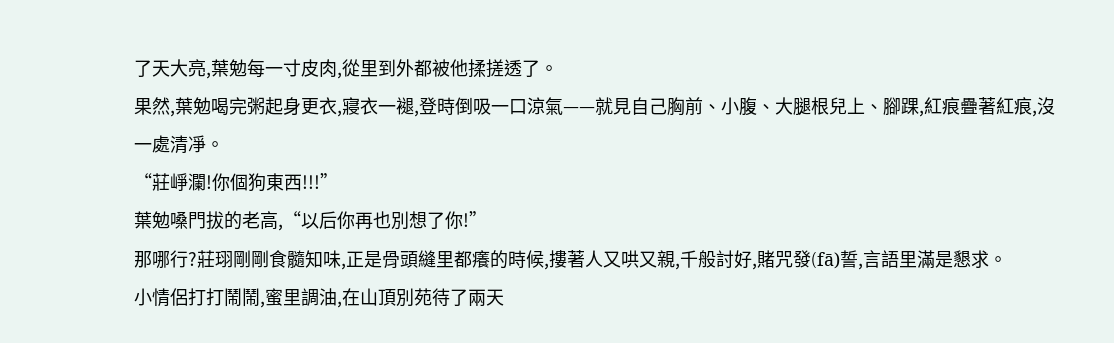了天大亮,葉勉每一寸皮肉,從里到外都被他揉搓透了。
果然,葉勉喝完粥起身更衣,寢衣一褪,登時倒吸一口涼氣——就見自己胸前、小腹、大腿根兒上、腳踝,紅痕疊著紅痕,沒一處清凈。
“莊崢瀾!你個狗東西!!!”
葉勉嗓門拔的老高,“以后你再也別想了你!”
那哪行?莊珝剛剛食髓知味,正是骨頭縫里都癢的時候,摟著人又哄又親,千般討好,賭咒發(fā)誓,言語里滿是懇求。
小情侶打打鬧鬧,蜜里調油,在山頂別苑待了兩天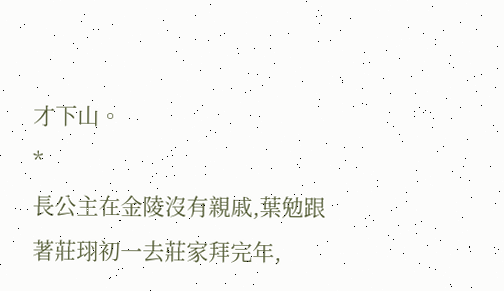才下山。
*
長公主在金陵沒有親戚,葉勉跟著莊珝初一去莊家拜完年,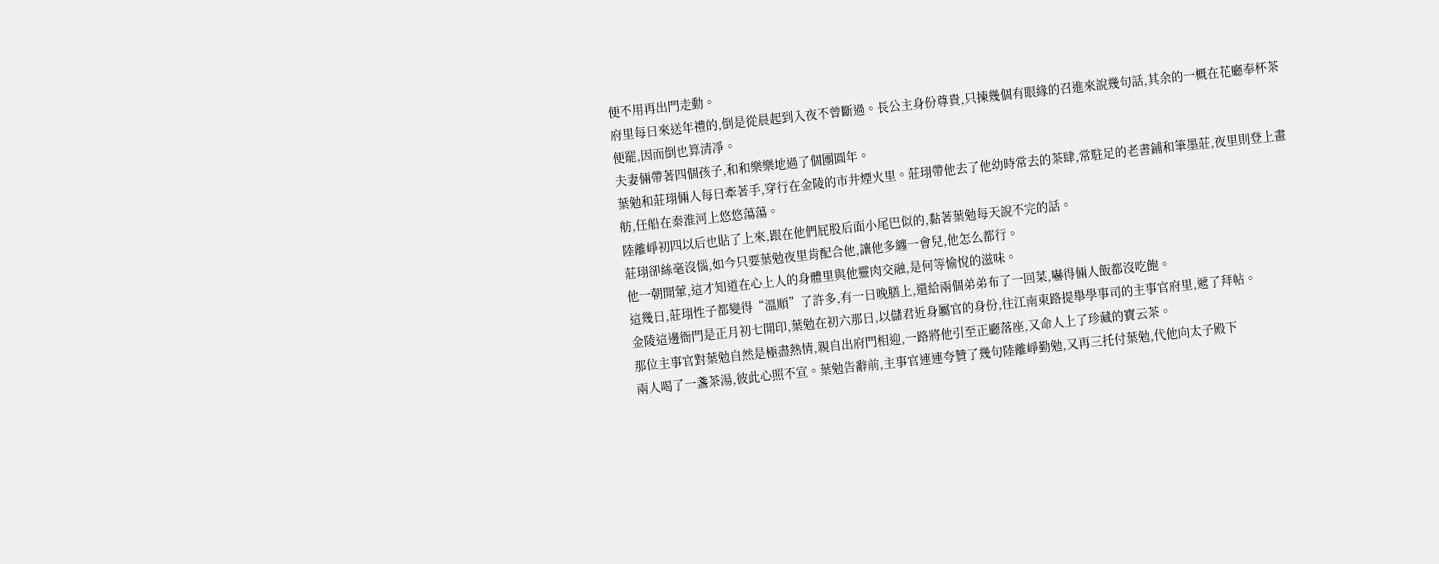便不用再出門走動。
府里每日來送年禮的,倒是從晨起到入夜不曾斷過。長公主身份尊貴,只揀幾個有眼緣的召進來說幾句話,其余的一概在花廳奉杯茶便罷,因而倒也算清凈。
夫妻倆帶著四個孩子,和和樂樂地過了個團圓年。
葉勉和莊珝倆人每日牽著手,穿行在金陵的市井煙火里。莊珝帶他去了他幼時常去的茶肆,常駐足的老書鋪和筆墨莊,夜里則登上畫舫,任船在秦淮河上悠悠蕩蕩。
陸離崢初四以后也貼了上來,跟在他們屁股后面小尾巴似的,黏著葉勉每天說不完的話。
莊珝卻絲毫沒惱,如今只要葉勉夜里肯配合他,讓他多纏一會兒,他怎么都行。
他一朝開葷,這才知道在心上人的身體里與他靈肉交融,是何等愉悅的滋味。
這幾日,莊珝性子都變得“溫順”了許多,有一日晚膳上,還給兩個弟弟布了一回菜,嚇得倆人飯都沒吃飽。
金陵這邊衙門是正月初七開印,葉勉在初六那日,以儲君近身屬官的身份,往江南東路提舉學事司的主事官府里,遞了拜帖。
那位主事官對葉勉自然是極盡熱情,親自出府門相迎,一路將他引至正廳落座,又命人上了珍藏的寶云茶。
兩人喝了一盞茶湯,彼此心照不宣。葉勉告辭前,主事官連連夸贊了幾句陸離崢勤勉,又再三托付葉勉,代他向太子殿下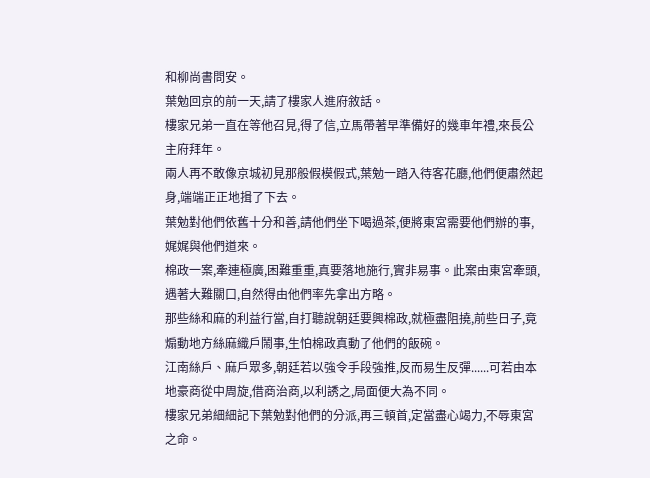和柳尚書問安。
葉勉回京的前一天,請了樓家人進府敘話。
樓家兄弟一直在等他召見,得了信,立馬帶著早準備好的幾車年禮,來長公主府拜年。
兩人再不敢像京城初見那般假模假式,葉勉一踏入待客花廳,他們便肅然起身,端端正正地揖了下去。
葉勉對他們依舊十分和善,請他們坐下喝過茶,便將東宮需要他們辦的事,娓娓與他們道來。
棉政一案,牽連極廣,困難重重,真要落地施行,實非易事。此案由東宮牽頭,遇著大難關口,自然得由他們率先拿出方略。
那些絲和麻的利益行當,自打聽說朝廷要興棉政,就極盡阻撓,前些日子,竟煽動地方絲麻織戶鬧事,生怕棉政真動了他們的飯碗。
江南絲戶、麻戶眾多,朝廷若以強令手段強推,反而易生反彈......可若由本地豪商從中周旋,借商治商,以利誘之,局面便大為不同。
樓家兄弟細細記下葉勉對他們的分派,再三頓首,定當盡心竭力,不辱東宮之命。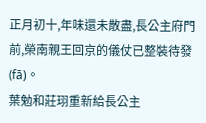正月初十,年味還未散盡,長公主府門前,榮南親王回京的儀仗已整裝待發(fā)。
葉勉和莊珝重新給長公主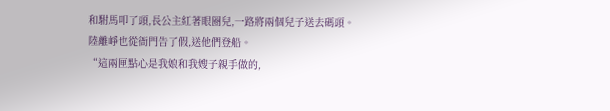和駙馬叩了頭,長公主紅著眼圈兒,一路將兩個兒子送去碼頭。
陸離崢也從衙門告了假,送他們登船。
“這兩匣點心是我娘和我嫂子親手做的,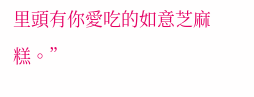里頭有你愛吃的如意芝麻糕。”